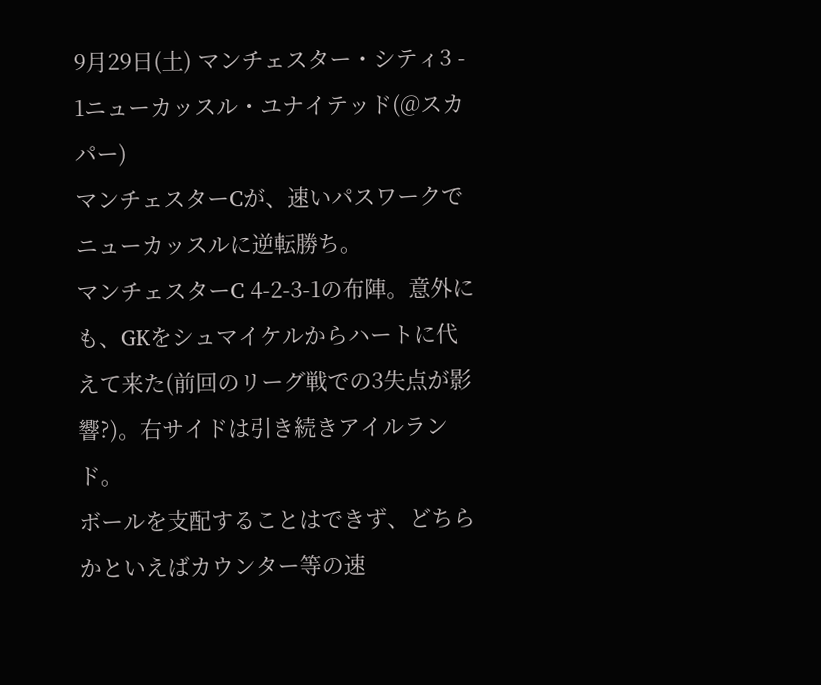9月29日(土) マンチェスター・シティ3 - 1ニューカッスル・ユナイテッド(@スカパー)
マンチェスターCが、速いパスワークでニューカッスルに逆転勝ち。
マンチェスターC 4-2-3-1の布陣。意外にも、GKをシュマイケルからハートに代えて来た(前回のリーグ戦での3失点が影響?)。右サイドは引き続きアイルランド。
ボールを支配することはできず、どちらかといえばカウンター等の速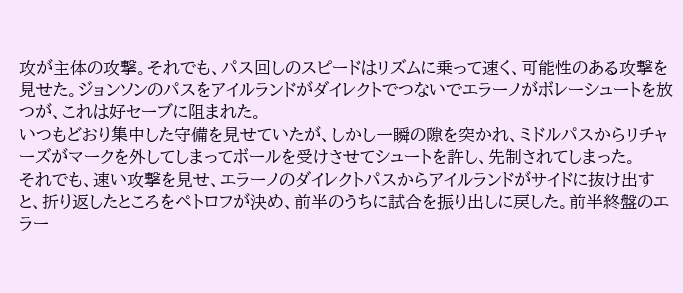攻が主体の攻撃。それでも、パス回しのスピードはリズムに乗って速く、可能性のある攻撃を見せた。ジョンソンのパスをアイルランドがダイレクトでつないでエラーノがボレーシュートを放つが、これは好セーブに阻まれた。
いつもどおり集中した守備を見せていたが、しかし一瞬の隙を突かれ、ミドルパスからリチャーズがマークを外してしまってボールを受けさせてシュートを許し、先制されてしまった。
それでも、速い攻撃を見せ、エラーノのダイレクトパスからアイルランドがサイドに抜け出すと、折り返したところをペトロフが決め、前半のうちに試合を振り出しに戻した。前半終盤のエラー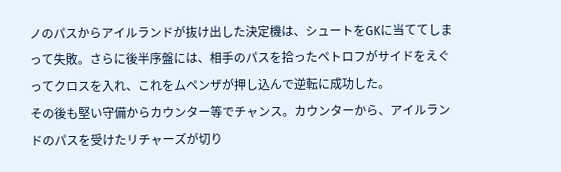ノのパスからアイルランドが抜け出した決定機は、シュートをGKに当ててしまって失敗。さらに後半序盤には、相手のパスを拾ったペトロフがサイドをえぐってクロスを入れ、これをムペンザが押し込んで逆転に成功した。
その後も堅い守備からカウンター等でチャンス。カウンターから、アイルランドのパスを受けたリチャーズが切り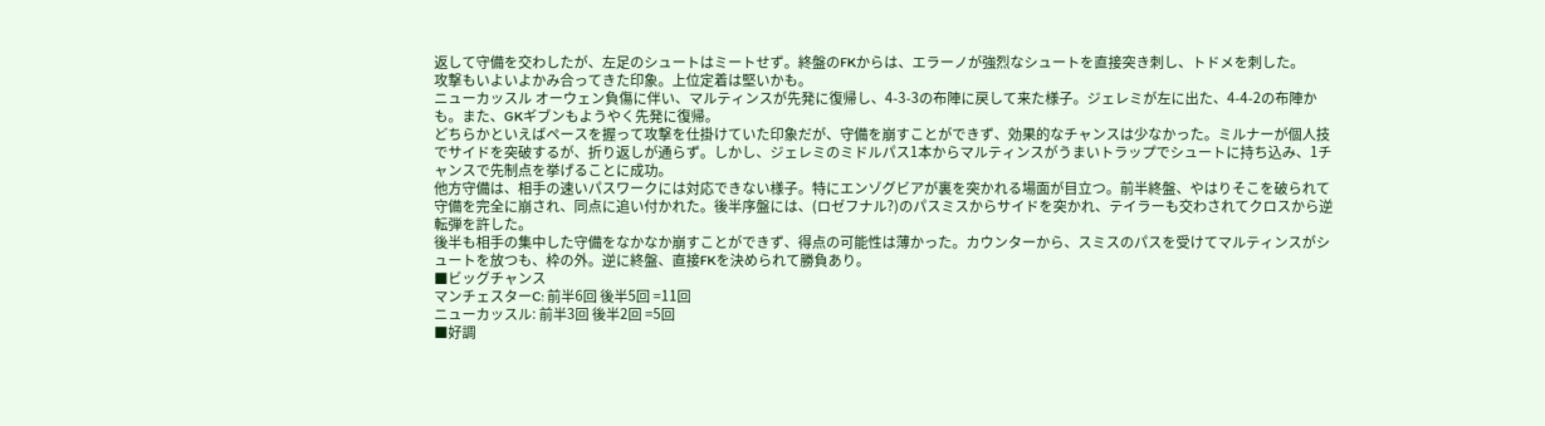返して守備を交わしたが、左足のシュートはミートせず。終盤のFKからは、エラーノが強烈なシュートを直接突き刺し、トドメを刺した。
攻撃もいよいよかみ合ってきた印象。上位定着は堅いかも。
ニューカッスル オーウェン負傷に伴い、マルティンスが先発に復帰し、4-3-3の布陣に戻して来た様子。ジェレミが左に出た、4-4-2の布陣かも。また、GKギブンもようやく先発に復帰。
どちらかといえばペースを握って攻撃を仕掛けていた印象だが、守備を崩すことができず、効果的なチャンスは少なかった。ミルナーが個人技でサイドを突破するが、折り返しが通らず。しかし、ジェレミのミドルパス1本からマルティンスがうまいトラップでシュートに持ち込み、1チャンスで先制点を挙げることに成功。
他方守備は、相手の速いパスワークには対応できない様子。特にエンゾグビアが裏を突かれる場面が目立つ。前半終盤、やはりそこを破られて守備を完全に崩され、同点に追い付かれた。後半序盤には、(ロゼフナル?)のパスミスからサイドを突かれ、テイラーも交わされてクロスから逆転弾を許した。
後半も相手の集中した守備をなかなか崩すことができず、得点の可能性は薄かった。カウンターから、スミスのパスを受けてマルティンスがシュートを放つも、枠の外。逆に終盤、直接FKを決められて勝負あり。
■ビッグチャンス
マンチェスターC: 前半6回 後半5回 =11回
ニューカッスル: 前半3回 後半2回 =5回
■好調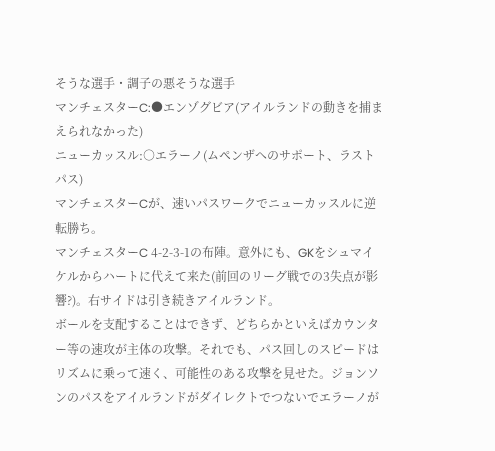そうな選手・調子の悪そうな選手
マンチェスターC:●エンゾグビア(アイルランドの動きを捕まえられなかった)
ニューカッスル:○エラーノ(ムペンザへのサポート、ラストパス)
マンチェスターCが、速いパスワークでニューカッスルに逆転勝ち。
マンチェスターC 4-2-3-1の布陣。意外にも、GKをシュマイケルからハートに代えて来た(前回のリーグ戦での3失点が影響?)。右サイドは引き続きアイルランド。
ボールを支配することはできず、どちらかといえばカウンター等の速攻が主体の攻撃。それでも、パス回しのスピードはリズムに乗って速く、可能性のある攻撃を見せた。ジョンソンのパスをアイルランドがダイレクトでつないでエラーノが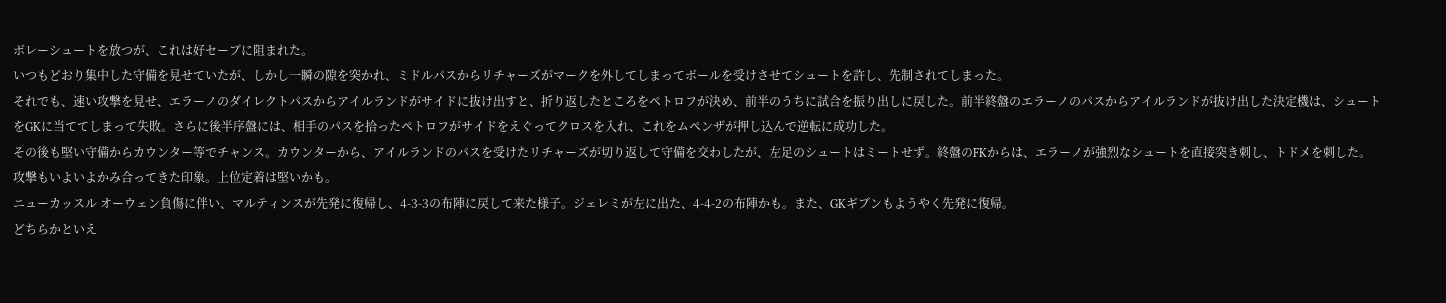ボレーシュートを放つが、これは好セーブに阻まれた。
いつもどおり集中した守備を見せていたが、しかし一瞬の隙を突かれ、ミドルパスからリチャーズがマークを外してしまってボールを受けさせてシュートを許し、先制されてしまった。
それでも、速い攻撃を見せ、エラーノのダイレクトパスからアイルランドがサイドに抜け出すと、折り返したところをペトロフが決め、前半のうちに試合を振り出しに戻した。前半終盤のエラーノのパスからアイルランドが抜け出した決定機は、シュートをGKに当ててしまって失敗。さらに後半序盤には、相手のパスを拾ったペトロフがサイドをえぐってクロスを入れ、これをムペンザが押し込んで逆転に成功した。
その後も堅い守備からカウンター等でチャンス。カウンターから、アイルランドのパスを受けたリチャーズが切り返して守備を交わしたが、左足のシュートはミートせず。終盤のFKからは、エラーノが強烈なシュートを直接突き刺し、トドメを刺した。
攻撃もいよいよかみ合ってきた印象。上位定着は堅いかも。
ニューカッスル オーウェン負傷に伴い、マルティンスが先発に復帰し、4-3-3の布陣に戻して来た様子。ジェレミが左に出た、4-4-2の布陣かも。また、GKギブンもようやく先発に復帰。
どちらかといえ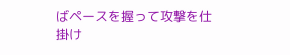ばペースを握って攻撃を仕掛け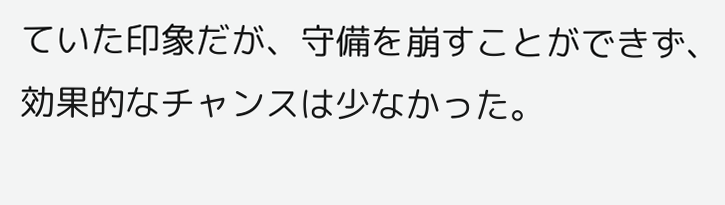ていた印象だが、守備を崩すことができず、効果的なチャンスは少なかった。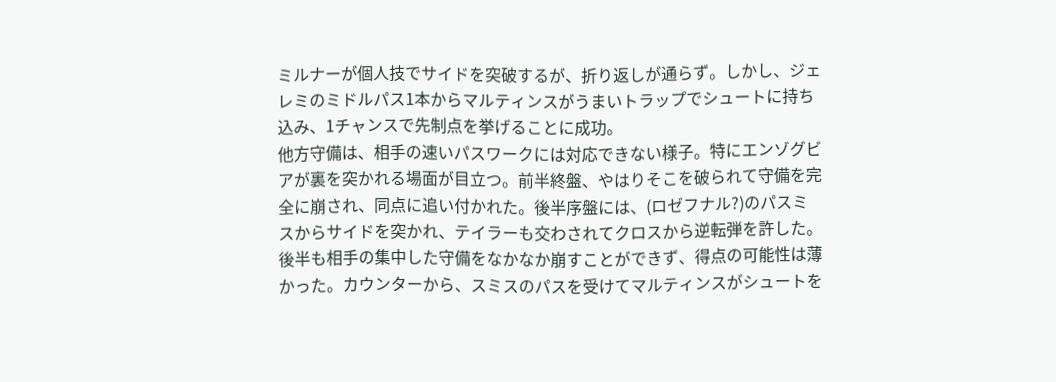ミルナーが個人技でサイドを突破するが、折り返しが通らず。しかし、ジェレミのミドルパス1本からマルティンスがうまいトラップでシュートに持ち込み、1チャンスで先制点を挙げることに成功。
他方守備は、相手の速いパスワークには対応できない様子。特にエンゾグビアが裏を突かれる場面が目立つ。前半終盤、やはりそこを破られて守備を完全に崩され、同点に追い付かれた。後半序盤には、(ロゼフナル?)のパスミスからサイドを突かれ、テイラーも交わされてクロスから逆転弾を許した。
後半も相手の集中した守備をなかなか崩すことができず、得点の可能性は薄かった。カウンターから、スミスのパスを受けてマルティンスがシュートを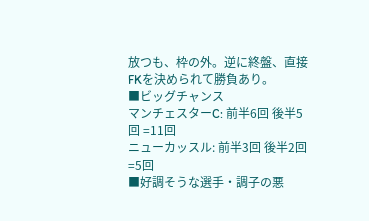放つも、枠の外。逆に終盤、直接FKを決められて勝負あり。
■ビッグチャンス
マンチェスターC: 前半6回 後半5回 =11回
ニューカッスル: 前半3回 後半2回 =5回
■好調そうな選手・調子の悪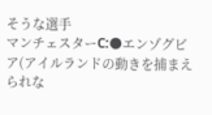そうな選手
マンチェスターC:●エンゾグビア(アイルランドの動きを捕まえられな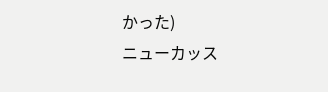かった)
ニューカッス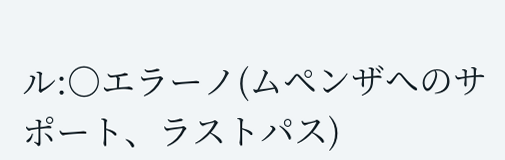ル:○エラーノ(ムペンザへのサポート、ラストパス)